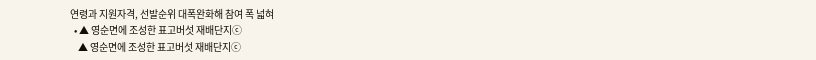연령과 지원자격, 선발순위 대폭완화해 참여 폭 넓혀
  • ▲ 영순면에 조성한 표고버섯 재배단지ⓒ
    ▲ 영순면에 조성한 표고버섯 재배단지ⓒ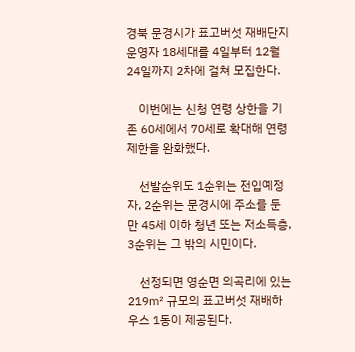경북 문경시가 표고버섯 재배단지 운영자 18세대를 4일부터 12월 24일까지 2차에 걸쳐 모집한다.

    이번에는 신청 연령 상한을 기존 60세에서 70세로 확대해 연령 제한을 완화했다.

    선발순위도 1순위는 전입예정자, 2순위는 문경시에 주소를 둔 만 45세 이하 청년 또는 저소득층, 3순위는 그 밖의 시민이다.

    선정되면 영순면 의곡리에 있는 219㎡ 규모의 표고버섯 재배하우스 1동이 제공된다.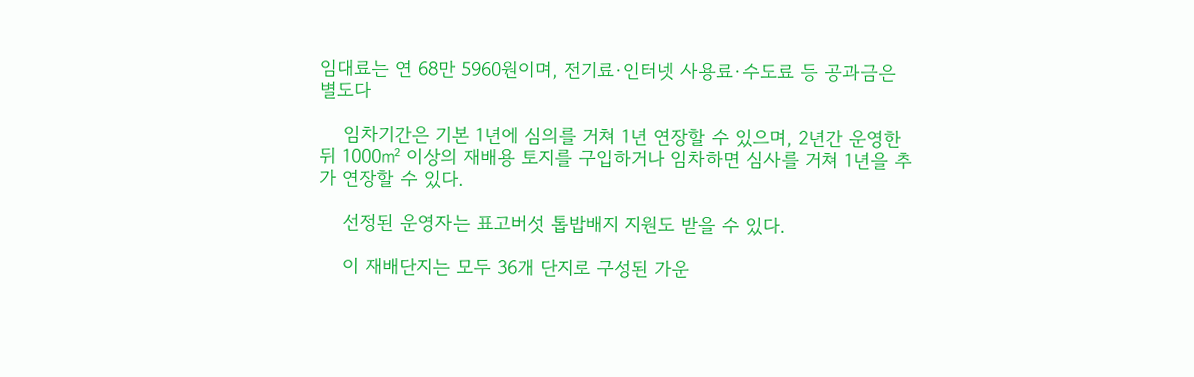임대료는 연 68만 5960원이며, 전기료·인터넷 사용료·수도료 등 공과금은 별도다

    임차기간은 기본 1년에 심의를 거쳐 1년 연장할 수 있으며, 2년간 운영한 뒤 1000㎡ 이상의 재배용 토지를 구입하거나 임차하면 심사를 거쳐 1년을 추가 연장할 수 있다.

    선정된 운영자는 표고버섯 톱밥배지 지원도 받을 수 있다.

    이 재배단지는 모두 36개 단지로 구성된 가운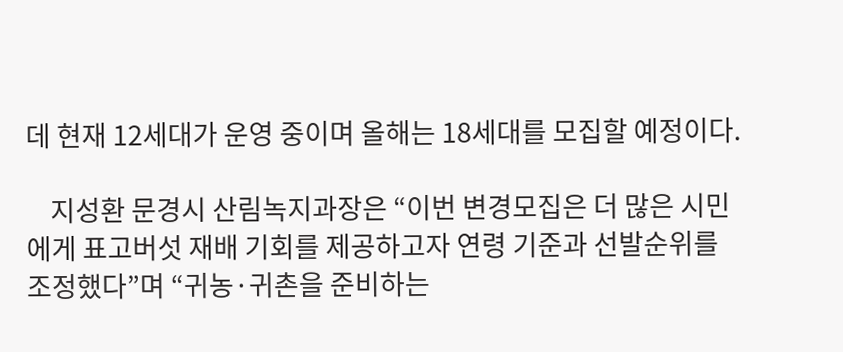데 현재 12세대가 운영 중이며 올해는 18세대를 모집할 예정이다.

    지성환 문경시 산림녹지과장은 “이번 변경모집은 더 많은 시민에게 표고버섯 재배 기회를 제공하고자 연령 기준과 선발순위를 조정했다”며 “귀농·귀촌을 준비하는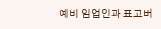예비 임업인과 표고버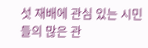섯 재배에 관심 있는 시민들의 많은 관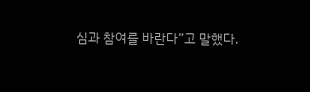심과 참여를 바란다”고 말했다.